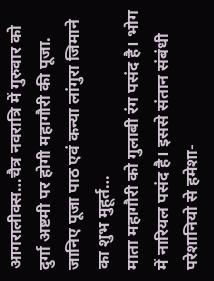आगरालीक्स…चैत्र नवरात्रि में गुरुवार को दुर्गा अष्टमी पर होगी महागौरी की पूजा. जानिए पूजा पाठ एवं कन्या लांगुरा जिमाने का शुभ मुहूर्त…
माता महागौरी को गुलाबी रंग पसंद है। भोग में नारियल पसंद है। इससे संतान संबंधी परेशानियो से हमेशा-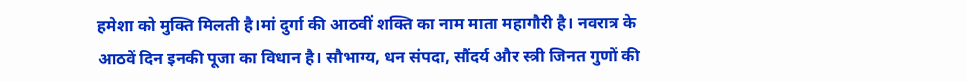हमेशा को मुक्ति मिलती है।मां दुर्गा की आठवीं शक्ति का नाम माता महागौरी है। नवरात्र के आठवें दिन इनकी पूजा का विधान है। सौभाग्य, धन संपदा, सौंदर्य और स्त्री जिनत गुणों की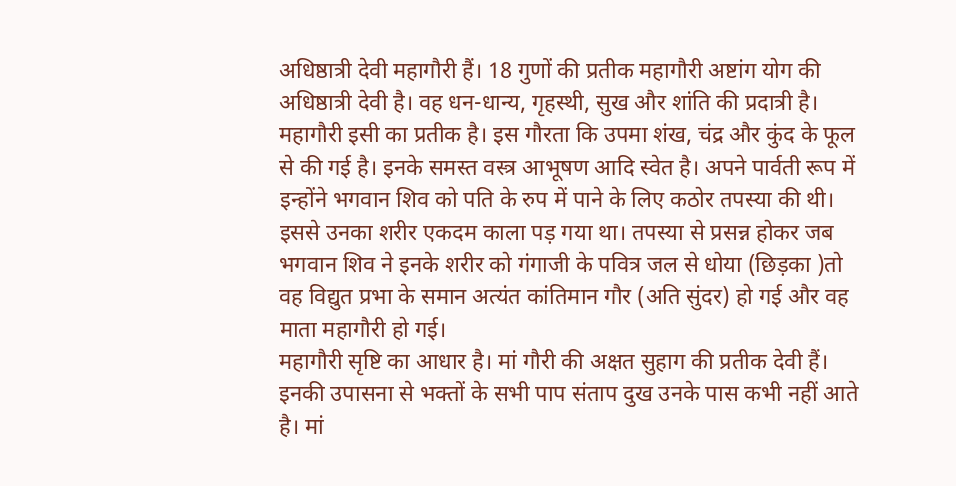अधिष्ठात्री देवी महागौरी हैं। 18 गुणों की प्रतीक महागौरी अष्टांग योग की अधिष्ठात्री देवी है। वह धन-धान्य, गृहस्थी, सुख और शांति की प्रदात्री है। महागौरी इसी का प्रतीक है। इस गौरता कि उपमा शंख, चंद्र और कुंद के फूल से की गई है। इनके समस्त वस्त्र आभूषण आदि स्वेत है। अपने पार्वती रूप में इन्होंने भगवान शिव को पति के रुप में पाने के लिए कठोर तपस्या की थी। इससे उनका शरीर एकदम काला पड़ गया था। तपस्या से प्रसन्न होकर जब भगवान शिव ने इनके शरीर को गंगाजी के पवित्र जल से धोया (छिड़का )तो वह विद्युत प्रभा के समान अत्यंत कांतिमान गौर (अति सुंदर) हो गई और वह माता महागौरी हो गई।
महागौरी सृष्टि का आधार है। मां गौरी की अक्षत सुहाग की प्रतीक देवी हैं। इनकी उपासना से भक्तों के सभी पाप संताप दुख उनके पास कभी नहीं आते है। मां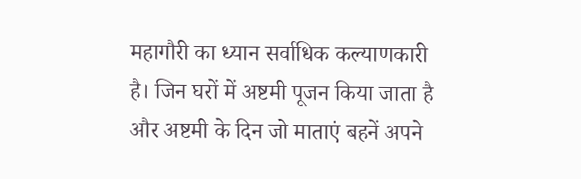महागौरी का ध्यान सर्वाधिक कल्याणकारी है। जिन घरों में अष्टमी पूजन किया जाता है और अष्टमी के दिन जो माताएं बहनें अपने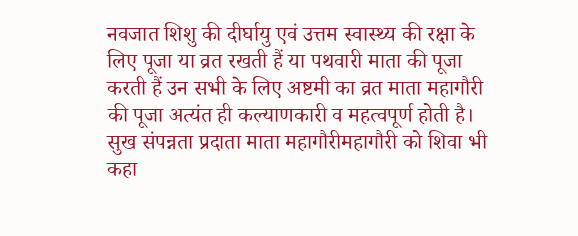नवजात शिशु की दीर्घायु एवं उत्तम स्वास्थ्य की रक्षा के लिए पूजा या व्रत रखती हैं या पथवारी माता की पूजा करती हैं उन सभी के लिए अष्टमी का व्रत माता महागौरी की पूजा अत्यंत ही कल्याणकारी व महत्वपूर्ण होती है।
सुख संपन्नता प्रदाता माता महागौरीमहागौरी को शिवा भी कहा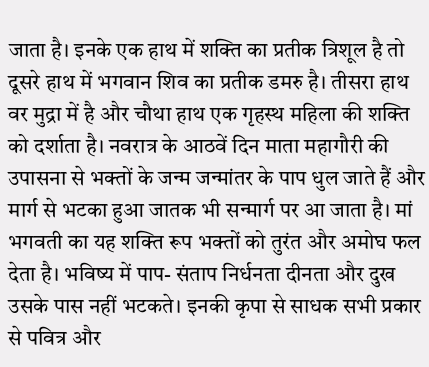जाता है। इनके एक हाथ में शक्ति का प्रतीक त्रिशूल है तो दूसरे हाथ में भगवान शिव का प्रतीक डमरु है। तीसरा हाथ वर मुद्रा में है और चौथा हाथ एक गृहस्थ महिला की शक्ति को दर्शाता है। नवरात्र के आठवें दिन माता महागौरी की उपासना से भक्तों के जन्म जन्मांतर के पाप धुल जाते हैं और मार्ग से भटका हुआ जातक भी सन्मार्ग पर आ जाता है। मां भगवती का यह शक्ति रूप भक्तों को तुरंत और अमोघ फल देता है। भविष्य में पाप- संताप निर्धनता दीनता और दुख उसके पास नहीं भटकते। इनकी कृपा से साधक सभी प्रकार से पवित्र और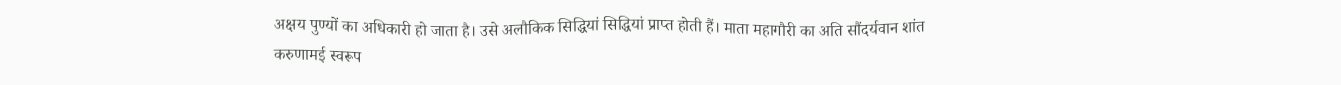अक्षय पुण्यों का अधिकारी हो जाता है। उसे अलौकिक सिद्धियां सिद्धियां प्राप्त होती हैं। माता महागौरी का अति सौंदर्यवान शांत करुणामई स्वरूप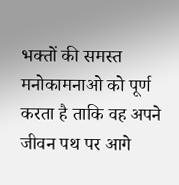भक्तों की समस्त मनोकामनाओ को पूर्ण करता है ताकि वह अपने जीवन पथ पर आगे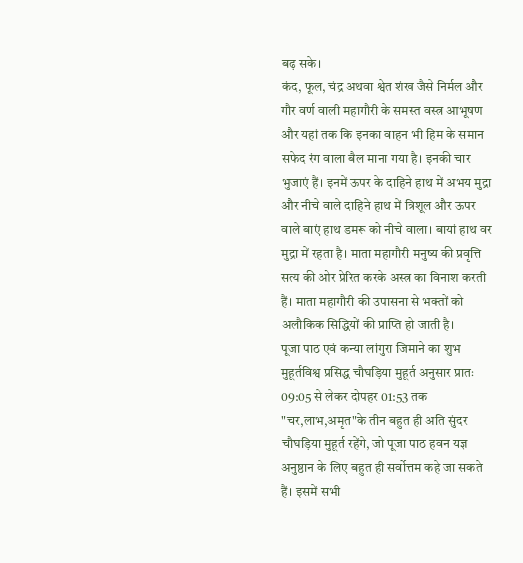बढ़ सके।
कंद, फूल, चंद्र अथवा श्वेत शंख जैसे निर्मल और गौर वर्ण वाली महागौरी के समस्त वस्त्र आभूषण और यहां तक कि इनका वाहन भी हिम के समान सफेद रंग वाला बैल माना गया है। इनकी चार भुजाएं हैं। इनमें ऊपर के दाहिने हाथ में अभय मुद्रा और नीचे वाले दाहिने हाथ में त्रिशूल और ऊपर वाले बाएं हाथ डमरू को नीचे वाला। बायां हाथ वर मुद्रा में रहता है। माता महागौरी मनुष्य की प्रवृत्ति सत्य की ओर प्रेरित करके अस्त्र का विनाश करती हैं। माता महागौरी की उपासना से भक्तों को अलौकिक सिद्धियों की प्राप्ति हो जाती है।
पूजा पाठ एवं कन्या लांगुरा जिमाने का शुभ मुहूर्तविश्व प्रसिद्ध चौघड़िया मुहूर्त अनुसार प्रातः 09:05 से लेकर दोपहर 01:53 तक "चर,लाभ,अमृत"के तीन बहुत ही अति सुंदर चौघड़िया मुहूर्त रहेंगे, जो पूजा पाठ हवन यज्ञ अनुष्ठान के लिए बहुत ही सर्वोत्तम कहे जा सकते हैं। इसमें सभी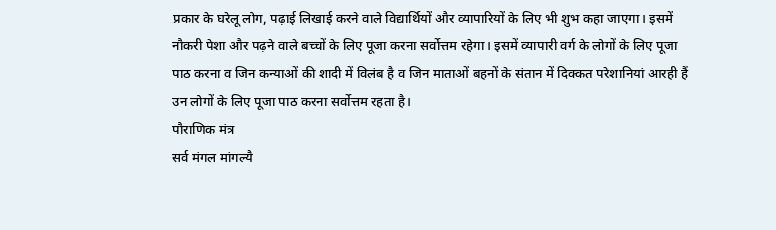प्रकार के घरेलू लोग, पढ़ाई लिखाई करने वाले विद्यार्थियों और व्यापारियों के लिए भी शुभ कहा जाएगा। इसमें नौकरी पेशा और पढ़ने वाले बच्चों के लिए पूजा करना सर्वोत्तम रहेगा। इसमें व्यापारी वर्ग के लोगों के लिए पूजा पाठ करना व जिन कन्याओं की शादी में विलंब है व जिन माताओं बहनों के संतान में दिक्कत परेशानियां आरही हैं उन लोगों के लिए पूजा पाठ करना सर्वोत्तम रहता है।
पौराणिक मंत्र
सर्व मंगल मांगल्यै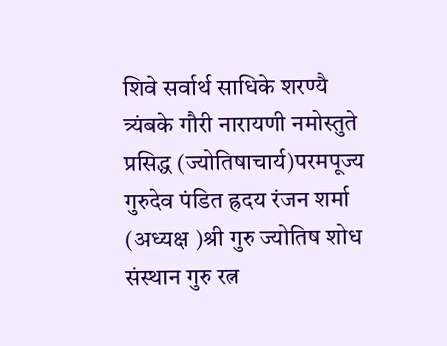शिवे सर्वार्थ साधिके शरण्यै त्र्यंबके गौरी नारायणी नमोस्तुते
प्रसिद्ध (ज्योतिषाचार्य)परमपूज्य गुरुदेव पंडित ह्रदय रंजन शर्मा (अध्यक्ष )श्री गुरु ज्योतिष शोध संस्थान गुरु रत्न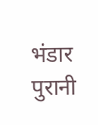भंडार पुरानी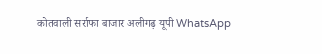कोतवाली सर्राफा बाजार अलीगढ़ यूपी WhatsApp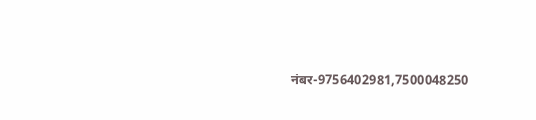नंबर-9756402981,7500048250